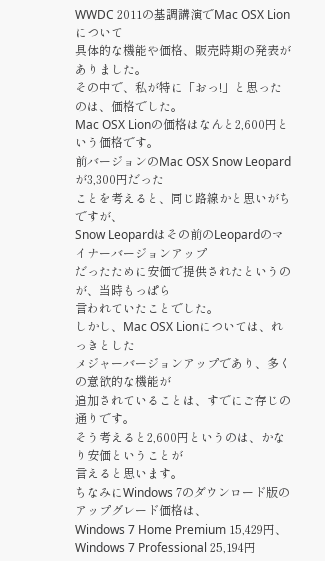WWDC 2011の基調講演でMac OSX Lionについて
具体的な機能や価格、販売時期の発表がありました。
その中で、私が特に「おっ!」と思ったのは、価格でした。
Mac OSX Lionの価格はなんと2,600円という価格です。
前バージョンのMac OSX Snow Leopardが3,300円だった
ことを考えると、同じ路線かと思いがちですが、
Snow Leopardはその前のLeopardのマイナーバージョンアップ
だったために安価で提供されたというのが、当時もっぱら
言われていたことでした。
しかし、Mac OSX Lionについては、れっきとした
メジャーバージョンアップであり、多くの意欲的な機能が
追加されていることは、すでにご存じの通りです。
そう考えると2,600円というのは、かなり安価ということが
言えると思います。
ちなみにWindows 7のダウンロード版のアップグレード価格は、
Windows 7 Home Premium 15,429円、
Windows 7 Professional 25,194円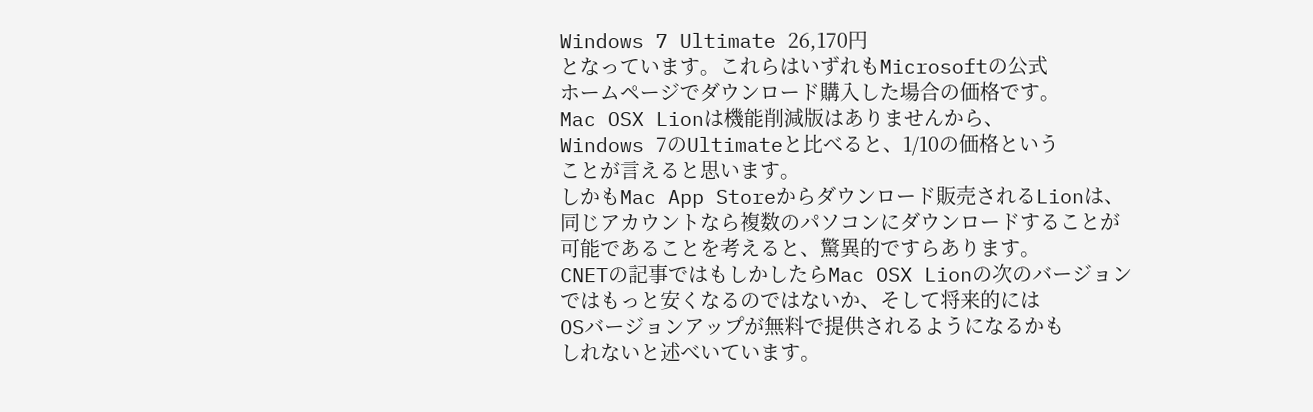Windows 7 Ultimate 26,170円
となっています。これらはいずれもMicrosoftの公式
ホームページでダウンロード購入した場合の価格です。
Mac OSX Lionは機能削減版はありませんから、
Windows 7のUltimateと比べると、1/10の価格という
ことが言えると思います。
しかもMac App Storeからダウンロード販売されるLionは、
同じアカウントなら複数のパソコンにダウンロードすることが
可能であることを考えると、驚異的ですらあります。
CNETの記事ではもしかしたらMac OSX Lionの次のバージョン
ではもっと安くなるのではないか、そして将来的には
OSバージョンアップが無料で提供されるようになるかも
しれないと述べいています。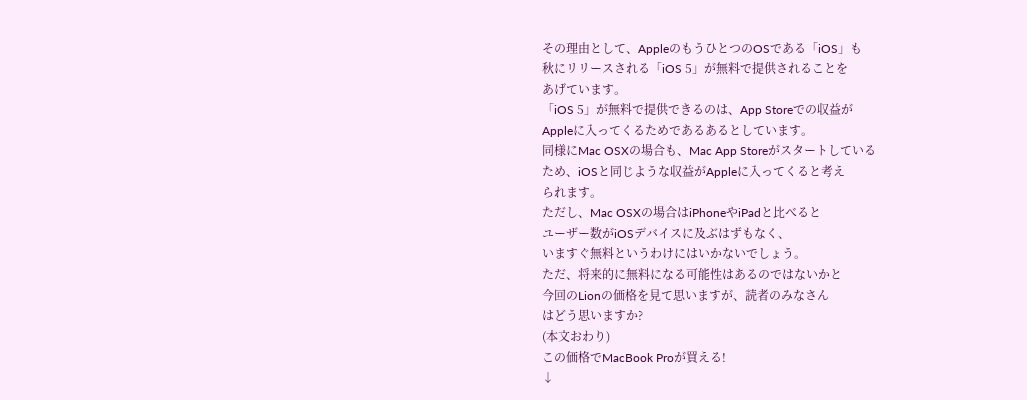その理由として、AppleのもうひとつのOSである「iOS」も
秋にリリースされる「iOS 5」が無料で提供されることを
あげています。
「iOS 5」が無料で提供できるのは、App Storeでの収益が
Appleに入ってくるためであるあるとしています。
同様にMac OSXの場合も、Mac App Storeがスタートしている
ため、iOSと同じような収益がAppleに入ってくると考え
られます。
ただし、Mac OSXの場合はiPhoneやiPadと比べると
ユーザー数がiOSデバイスに及ぶはずもなく、
いますぐ無料というわけにはいかないでしょう。
ただ、将来的に無料になる可能性はあるのではないかと
今回のLionの価格を見て思いますが、読者のみなさん
はどう思いますか?
(本文おわり)
この価格でMacBook Proが買える!
↓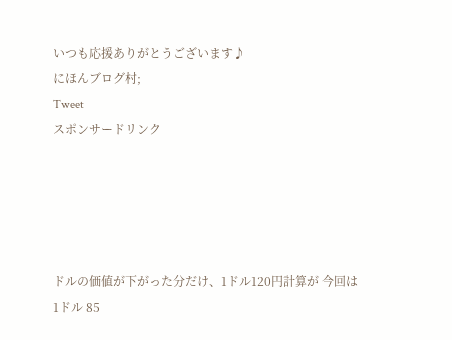いつも応援ありがとうございます♪
にほんブログ村;
Tweet
スポンサードリンク





ドルの価値が下がった分だけ、1ドル120円計算が 今回は1ドル 85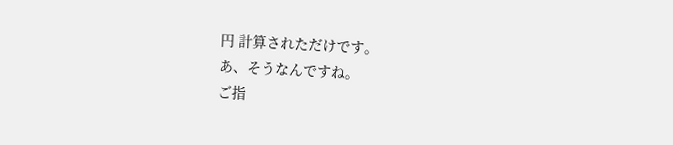円 計算されただけです。
あ、そうなんですね。
ご指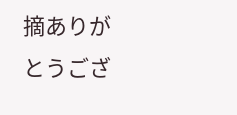摘ありがとうござ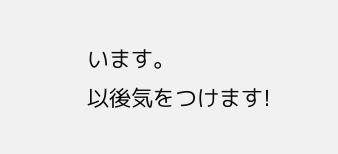います。
以後気をつけます!